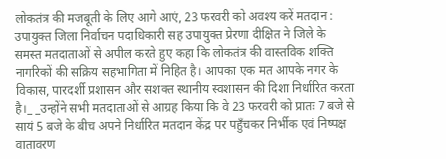लोकतंत्र की मजबूती के लिए आगे आएं, 23 फरवरी को अवश्य करें मतदान : उपायुक्त जिला निर्वाचन पदाधिकारी सह उपायुक्त प्रेरणा दीक्षित ने जिले के समस्त मतदाताओं से अपील करते हुए कहा कि लोकतंत्र की वास्तविक शक्ति नागरिकों की सक्रिय सहभागिता में निहित है। आपका एक मत आपके नगर के विकास, पारदर्शी प्रशासन और सशक्त स्थानीय स्वशासन की दिशा निर्धारित करता है।_ _उन्होंने सभी मतदाताओं से आग्रह किया कि वे 23 फरवरी को प्रातः 7 बजे से सायं 5 बजे के बीच अपने निर्धारित मतदान केंद्र पर पहुँचकर निर्भीक एवं निष्पक्ष वातावरण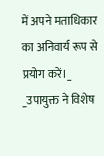में अपने मताधिकार का अनिवार्य रूप से प्रयोग करें।_ _उपायुक्त ने विशेष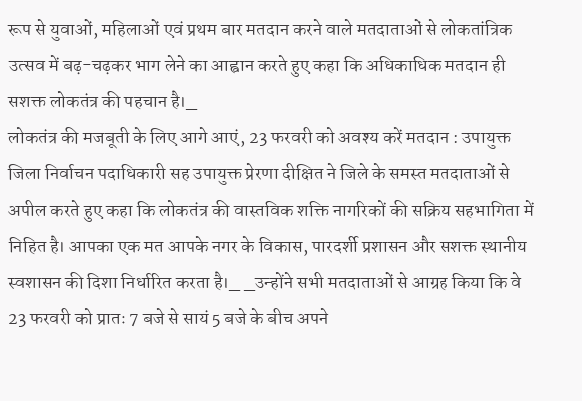रूप से युवाओं, महिलाओं एवं प्रथम बार मतदान करने वाले मतदाताओं से लोकतांत्रिक उत्सव में बढ़-चढ़कर भाग लेने का आह्वान करते हुए कहा कि अधिकाधिक मतदान ही सशक्त लोकतंत्र की पहचान है।_
लोकतंत्र की मजबूती के लिए आगे आएं, 23 फरवरी को अवश्य करें मतदान : उपायुक्त जिला निर्वाचन पदाधिकारी सह उपायुक्त प्रेरणा दीक्षित ने जिले के समस्त मतदाताओं से अपील करते हुए कहा कि लोकतंत्र की वास्तविक शक्ति नागरिकों की सक्रिय सहभागिता में निहित है। आपका एक मत आपके नगर के विकास, पारदर्शी प्रशासन और सशक्त स्थानीय स्वशासन की दिशा निर्धारित करता है।_ _उन्होंने सभी मतदाताओं से आग्रह किया कि वे 23 फरवरी को प्रातः 7 बजे से सायं 5 बजे के बीच अपने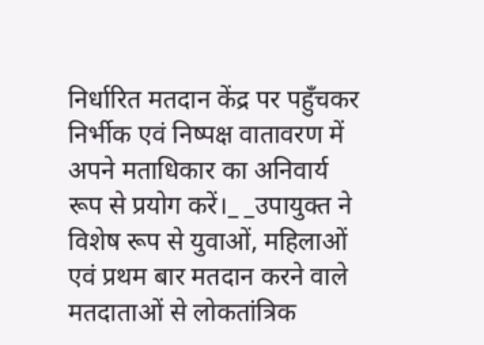निर्धारित मतदान केंद्र पर पहुँचकर निर्भीक एवं निष्पक्ष वातावरण में अपने मताधिकार का अनिवार्य रूप से प्रयोग करें।_ _उपायुक्त ने विशेष रूप से युवाओं, महिलाओं एवं प्रथम बार मतदान करने वाले मतदाताओं से लोकतांत्रिक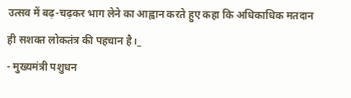उत्सव में बढ़-चढ़कर भाग लेने का आह्वान करते हुए कहा कि अधिकाधिक मतदान ही सशक्त लोकतंत्र की पहचान है।_
- मुख्यमंत्री पशुधन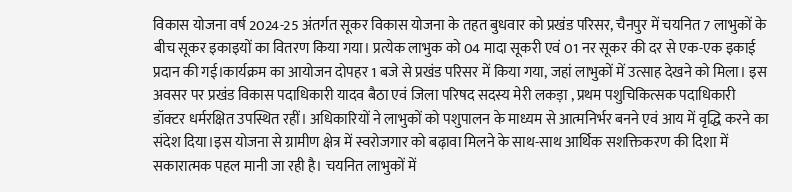विकास योजना वर्ष 2024-25 अंतर्गत सूकर विकास योजना के तहत बुधवार को प्रखंड परिसर, चैनपुर में चयनित 7 लाभुकों के बीच सूकर इकाइयों का वितरण किया गया। प्रत्येक लाभुक को 04 मादा सूकरी एवं 01 नर सूकर की दर से एक-एक इकाई प्रदान की गई।कार्यक्रम का आयोजन दोपहर 1 बजे से प्रखंड परिसर में किया गया, जहां लाभुकों में उत्साह देखने को मिला। इस अवसर पर प्रखंड विकास पदाधिकारी यादव बैठा एवं जिला परिषद सदस्य मेरी लकड़ा , प्रथम पशुचिकित्सक पदाधिकारी डॉक्टर धर्मरक्षित उपस्थित रहीं। अधिकारियों ने लाभुकों को पशुपालन के माध्यम से आत्मनिर्भर बनने एवं आय में वृद्धि करने का संदेश दिया।इस योजना से ग्रामीण क्षेत्र में स्वरोजगार को बढ़ावा मिलने के साथ-साथ आर्थिक सशक्तिकरण की दिशा में सकारात्मक पहल मानी जा रही है। चयनित लाभुकों में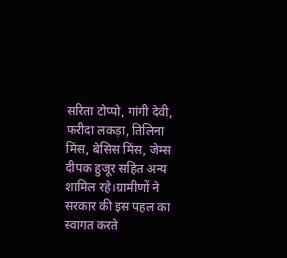सरिता टोप्पो, गांगी देवी, फरीदा लकड़ा, तिलिना मिंस, बेसिस मिंस, जेम्स दीपक हुजूर सहित अन्य शामिल रहे।ग्रामीणों ने सरकार की इस पहल का स्वागत करते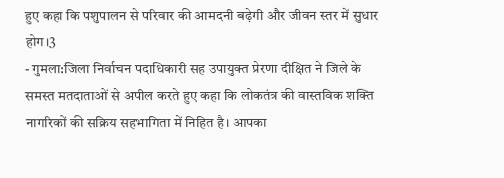हुए कहा कि पशुपालन से परिवार की आमदनी बढ़ेगी और जीवन स्तर में सुधार होग।3
- गुमला:जिला निर्वाचन पदाधिकारी सह उपायुक्त प्रेरणा दीक्षित ने जिले के समस्त मतदाताओं से अपील करते हुए कहा कि लोकतंत्र की वास्तविक शक्ति नागरिकों की सक्रिय सहभागिता में निहित है। आपका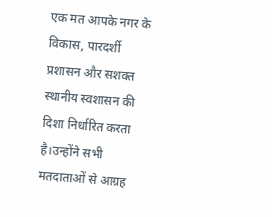एक मत आपके नगर के विकास, पारदर्शी प्रशासन और सशक्त स्थानीय स्वशासन की दिशा निर्धारित करता है।उन्होंने सभी मतदाताओं से आग्रह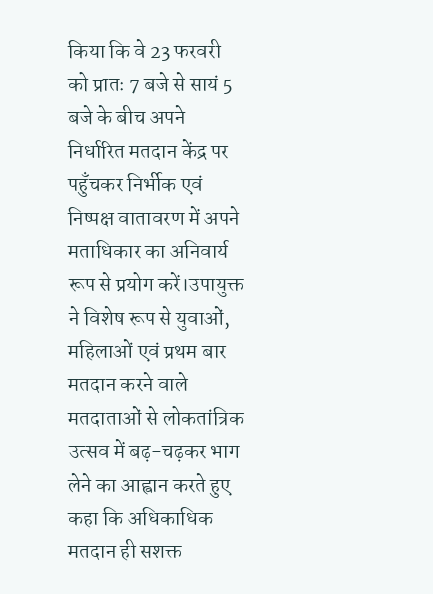किया कि वे 23 फरवरी को प्रातः 7 बजे से सायं 5 बजे के बीच अपने निर्धारित मतदान केंद्र पर पहुँचकर निर्भीक एवं निष्पक्ष वातावरण में अपने मताधिकार का अनिवार्य रूप से प्रयोग करें।उपायुक्त ने विशेष रूप से युवाओं, महिलाओं एवं प्रथम बार मतदान करने वाले मतदाताओं से लोकतांत्रिक उत्सव में बढ़-चढ़कर भाग लेने का आह्वान करते हुए कहा कि अधिकाधिक मतदान ही सशक्त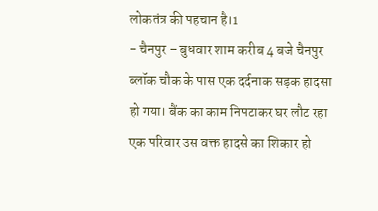लोकतंत्र की पहचान है।1
- चैनपुर – बुधवार शाम करीब 4 बजे चैनपुर ब्लॉक चौक के पास एक दर्दनाक सड़क हादसा हो गया। बैंक का काम निपटाकर घर लौट रहा एक परिवार उस वक्त हादसे का शिकार हो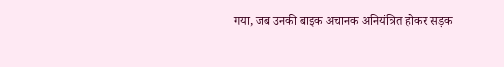गया, जब उनकी बाइक अचानक अनियंत्रित होकर सड़क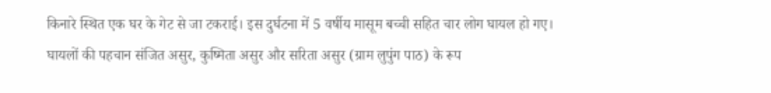किनारे स्थित एक घर के गेट से जा टकराई। इस दुर्घटना में 5 वर्षीय मासूम बच्ची सहित चार लोग घायल हो गए। घायलों की पहचान संजित असुर, कुष्मिता असुर और सरिता असुर (ग्राम लुपुंग पाठ) के रूप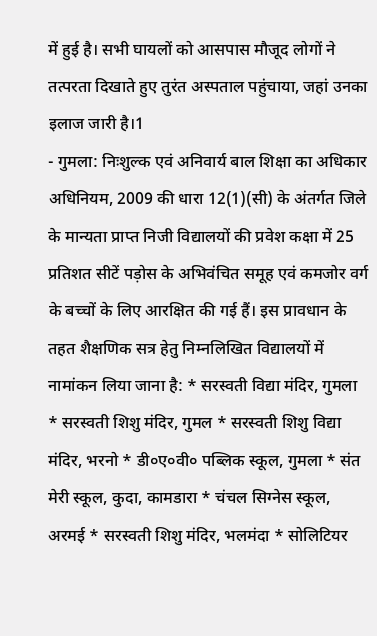में हुई है। सभी घायलों को आसपास मौजूद लोगों ने तत्परता दिखाते हुए तुरंत अस्पताल पहुंचाया, जहां उनका इलाज जारी है।1
- गुमला: निःशुल्क एवं अनिवार्य बाल शिक्षा का अधिकार अधिनियम, 2009 की धारा 12(1)(सी) के अंतर्गत जिले के मान्यता प्राप्त निजी विद्यालयों की प्रवेश कक्षा में 25 प्रतिशत सीटें पड़ोस के अभिवंचित समूह एवं कमजोर वर्ग के बच्चों के लिए आरक्षित की गई हैं। इस प्रावधान के तहत शैक्षणिक सत्र हेतु निम्नलिखित विद्यालयों में नामांकन लिया जाना है: * सरस्वती विद्या मंदिर, गुमला * सरस्वती शिशु मंदिर, गुमल * सरस्वती शिशु विद्या मंदिर, भरनो * डी०ए०वी० पब्लिक स्कूल, गुमला * संत मेरी स्कूल, कुदा, कामडारा * चंचल सिग्नेस स्कूल, अरमई * सरस्वती शिशु मंदिर, भलमंदा * सोलिटियर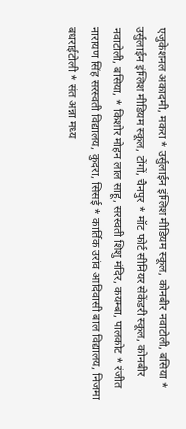एजुकेशनल अकादमी, मकरा * उर्सुलाईन इंग्लिश मीडियम स्कूल, कोनबीर नवाटोली, बसिया * उर्सुलाईन इंग्लिश मीडियम स्कूल, टोंगों, चैनपुर * मॉट फोर्ट सीनियर सेकेंडरी स्कूल, कोनबीर नवाटोली, बसिया, * किशोर मोहन लाल साहू, सरस्वती शिशु मंदिर, कयम्बा, पालकोट * रंजीत नारायण सिंह सरस्वती विद्यालय, कुदरा, सिसई * कार्तिक उरांव आदिवासी बाल विद्यालय, निजमा बधराईटोली * संत अन्ना मध्य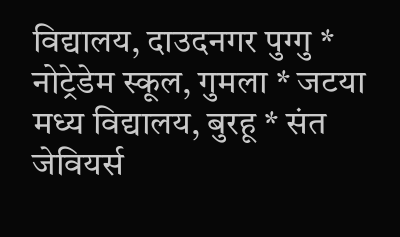विद्यालय, दाउदनगर पुग्गु * नोट्रेडेम स्कूल, गुमला * जटया मध्य विद्यालय, बुरहू * संत जेवियर्स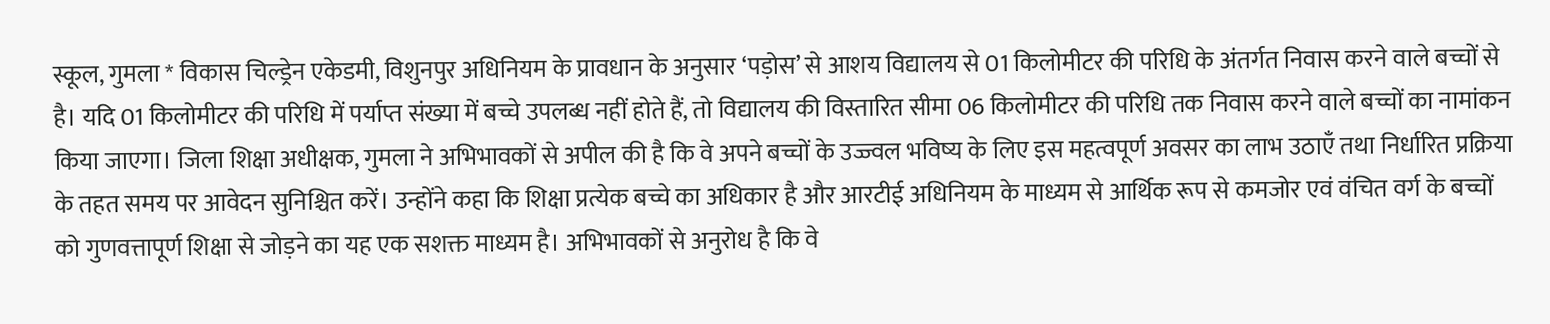स्कूल, गुमला * विकास चिल्ड्रेन एकेडमी, विशुनपुर अधिनियम के प्रावधान के अनुसार ‘पड़ोस’ से आशय विद्यालय से 01 किलोमीटर की परिधि के अंतर्गत निवास करने वाले बच्चों से है। यदि 01 किलोमीटर की परिधि में पर्याप्त संख्या में बच्चे उपलब्ध नहीं होते हैं, तो विद्यालय की विस्तारित सीमा 06 किलोमीटर की परिधि तक निवास करने वाले बच्चों का नामांकन किया जाएगा। जिला शिक्षा अधीक्षक, गुमला ने अभिभावकों से अपील की है कि वे अपने बच्चों के उज्ज्वल भविष्य के लिए इस महत्वपूर्ण अवसर का लाभ उठाएँ तथा निर्धारित प्रक्रिया के तहत समय पर आवेदन सुनिश्चित करें। उन्होंने कहा कि शिक्षा प्रत्येक बच्चे का अधिकार है और आरटीई अधिनियम के माध्यम से आर्थिक रूप से कमजोर एवं वंचित वर्ग के बच्चों को गुणवत्तापूर्ण शिक्षा से जोड़ने का यह एक सशक्त माध्यम है। अभिभावकों से अनुरोध है कि वे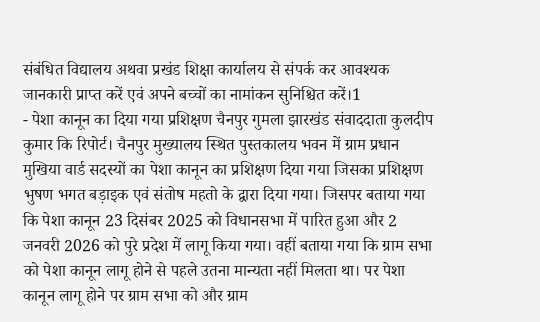संबंधित विद्यालय अथवा प्रखंड शिक्षा कार्यालय से संपर्क कर आवश्यक जानकारी प्राप्त करें एवं अपने बच्चों का नामांकन सुनिश्चित करें।1
- पेशा कानून का दिया गया प्रशिक्षण चैनपुर गुमला झारखंड संवाददाता कुलदीप कुमार कि रिपोर्ट। चैनपुर मुख्यालय स्थित पुस्तकालय भवन में ग्राम प्रधान मुखिया वार्ड सदस्यों का पेशा कानून का प्रशिक्षण दिया गया जिसका प्रशिक्षण भुषण भगत बड़ाइक एवं संतोष महतो के द्वारा दिया गया। जिसपर बताया गया कि पेशा कानून 23 दिसंबर 2025 को विधानसभा में पारित हुआ और 2 जनवरी 2026 को पुरे प्रदेश में लागू किया गया। वहीं बताया गया कि ग्राम सभा को पेशा कानून लागू होने से पहले उतना मान्यता नहीं मिलता था। पर पेशा कानून लागू होने पर ग्राम सभा को और ग्राम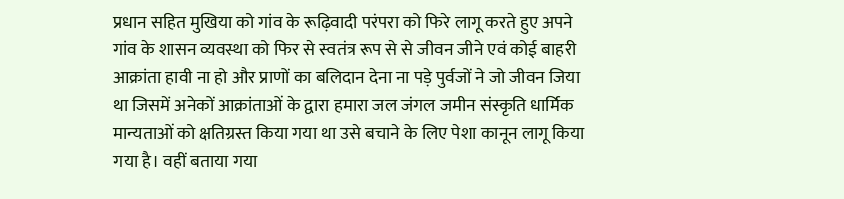प्रधान सहित मुखिया को गांव के रूढ़िवादी परंपरा को फिरे लागू करते हुए अपने गांव के शासन व्यवस्था को फिर से स्वतंत्र रूप से से जीवन जीने एवं कोई बाहरी आक्रांता हावी ना हो और प्राणों का बलिदान देना ना पड़े पुर्वजों ने जो जीवन जिया था जिसमें अनेकों आक्रांताओं के द्वारा हमारा जल जंगल जमीन संस्कृति धार्मिक मान्यताओं को क्षतिग्रस्त किया गया था उसे बचाने के लिए पेशा कानून लागू किया गया है। वहीं बताया गया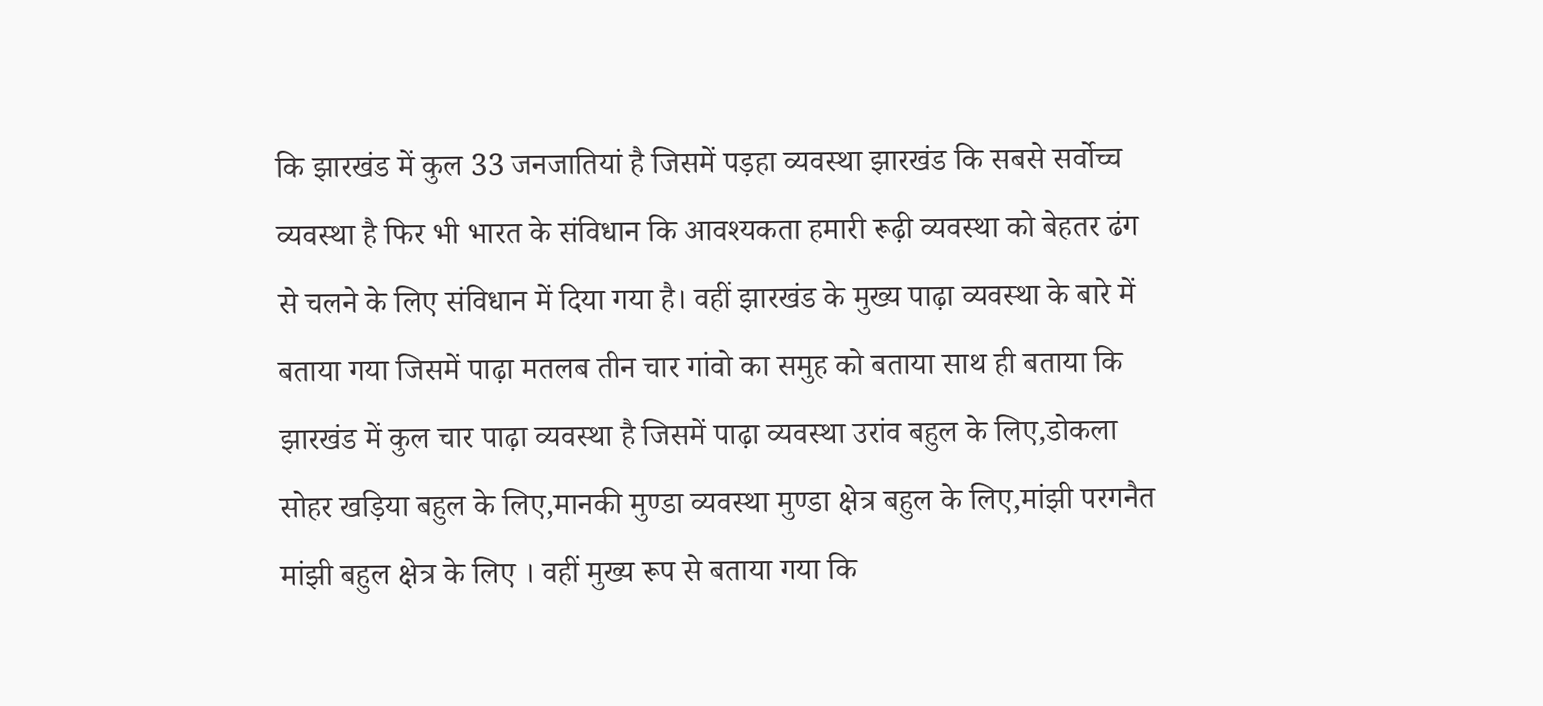कि झारखंड में कुल 33 जनजातियां है जिसमें पड़हा व्यवस्था झारखंड कि सबसे सर्वोच्च व्यवस्था है फिर भी भारत के संविधान कि आवश्यकता हमारी रूढ़ी व्यवस्था को बेहतर ढंग से चलने के लिए संविधान में दिया गया है। वहीं झारखंड के मुख्य पाढ़ा व्यवस्था के बारे में बताया गया जिसमें पाढ़ा मतलब तीन चार गांवो का समुह को बताया साथ ही बताया कि झारखंड में कुल चार पाढ़ा व्यवस्था है जिसमें पाढ़ा व्यवस्था उरांव बहुल के लिए,डोकला सोहर खड़िया बहुल के लिए,मानकी मुण्डा व्यवस्था मुण्डा क्षेत्र बहुल के लिए,मांझी परगनैत मांझी बहुल क्षेत्र के लिए । वहीं मुख्य रूप से बताया गया कि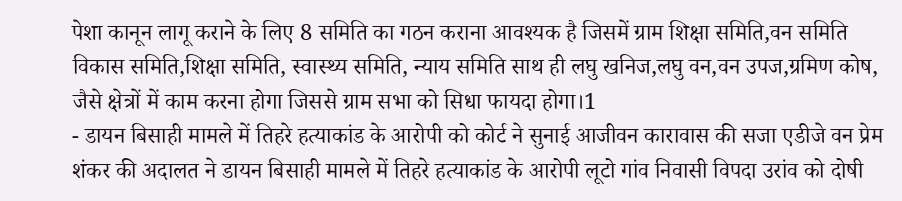पेशा कानून लागू कराने के लिए 8 समिति का गठन कराना आवश्यक है जिसमें ग्राम शिक्षा समिति,वन समिति विकास समिति,शिक्षा समिति, स्वास्थ्य समिति, न्याय समिति साथ ही लघु खनिज,लघु वन,वन उपज,ग्रमिण कोष, जैसे क्षेत्रों में काम करना होगा जिससे ग्राम सभा को सिधा फायदा होगा।1
- डायन बिसाही मामले में तिहरे हत्याकांड के आरोपी को कोर्ट ने सुनाई आजीवन कारावास की सजा एडीजे वन प्रेम शंकर की अदालत ने डायन बिसाही मामले में तिहरे हत्याकांड के आरोपी लूटो गांव निवासी विपदा उरांव को दोषी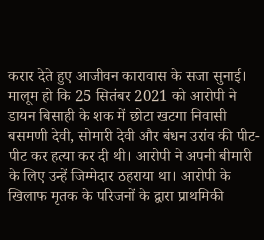करार देते हुए आजीवन कारावास के सजा सुनाई। मालूम हो कि 25 सितंबर 2021 को आरोपी ने डायन बिसाही के शक में छोटा खटगा निवासी बसमणी देवी, सोमारी देवी और बंधन उरांव की पीट-पीट कर हत्या कर दी थी। आरोपी ने अपनी बीमारी के लिए उन्हें जिम्मेदार ठहराया था। आरोपी के खिलाफ मृतक के परिजनों के द्वारा प्राथमिकी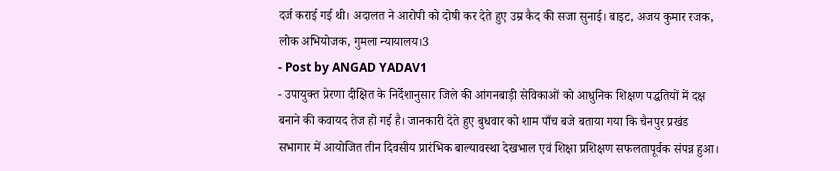दर्ज कराई गई थी। अदालत ने आरोपी को दोषी कर देते हुए उम्र कैद की सजा सुनाई। बाइट, अजय कुमार रजक, लोक अभियोजक, गुमला न्यायालय।3
- Post by ANGAD YADAV1
- उपायुक्त प्रेरणा दीक्षित के निर्देशानुसार जिले की आंगनबाड़ी सेविकाओं को आधुनिक शिक्षण पद्धतियों में दक्ष बनाने की कवायद तेज हो गई है। जानकारी देते हुए बुधवार को शाम पाँच बजे बताया गया कि चैनपुर प्रखंड सभागार में आयोजित तीन दिवसीय प्रारंभिक बाल्यावस्था देखभाल एवं शिक्षा प्रशिक्षण सफलतापूर्वक संपन्न हुआ।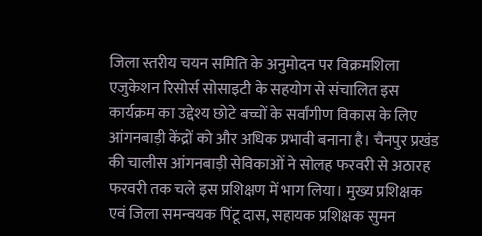जिला स्तरीय चयन समिति के अनुमोदन पर विक्रमशिला एजुकेशन रिसोर्स सोसाइटी के सहयोग से संचालित इस कार्यक्रम का उद्देश्य छोटे बच्चों के सर्वांगीण विकास के लिए आंगनबाड़ी केंद्रों को और अधिक प्रभावी बनाना है। चैनपुर प्रखंड की चालीस आंगनबाड़ी सेविकाओं ने सोलह फरवरी से अठारह फरवरी तक चले इस प्रशिक्षण में भाग लिया। मुख्य प्रशिक्षक एवं जिला समन्वयक पिंटू दास, सहायक प्रशिक्षक सुमन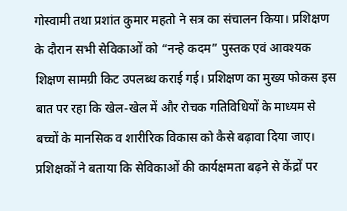गोस्वामी तथा प्रशांत कुमार महतो ने सत्र का संचालन किया। प्रशिक्षण के दौरान सभी सेविकाओं को “नन्हे कदम” पुस्तक एवं आवश्यक शिक्षण सामग्री किट उपलब्ध कराई गई। प्रशिक्षण का मुख्य फोकस इस बात पर रहा कि खेल-खेल में और रोचक गतिविधियों के माध्यम से बच्चों के मानसिक व शारीरिक विकास को कैसे बढ़ावा दिया जाए। प्रशिक्षकों ने बताया कि सेविकाओं की कार्यक्षमता बढ़ने से केंद्रों पर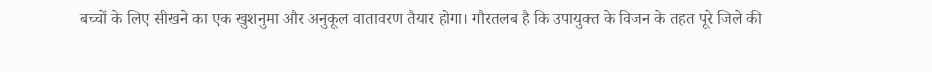बच्चों के लिए सीखने का एक खुशनुमा और अनुकूल वातावरण तैयार होगा। गौरतलब है कि उपायुक्त के विजन के तहत पूरे जिले की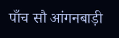पाँच सौ आंगनबाड़ी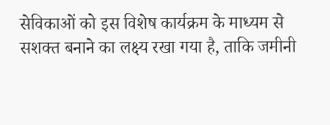सेविकाओं को इस विशेष कार्यक्रम के माध्यम से सशक्त बनाने का लक्ष्य रखा गया है, ताकि जमीनी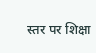स्तर पर शिक्षा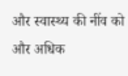और स्वास्थ्य की नींव को और अधिक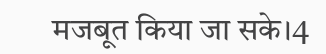मजबूत किया जा सके।4